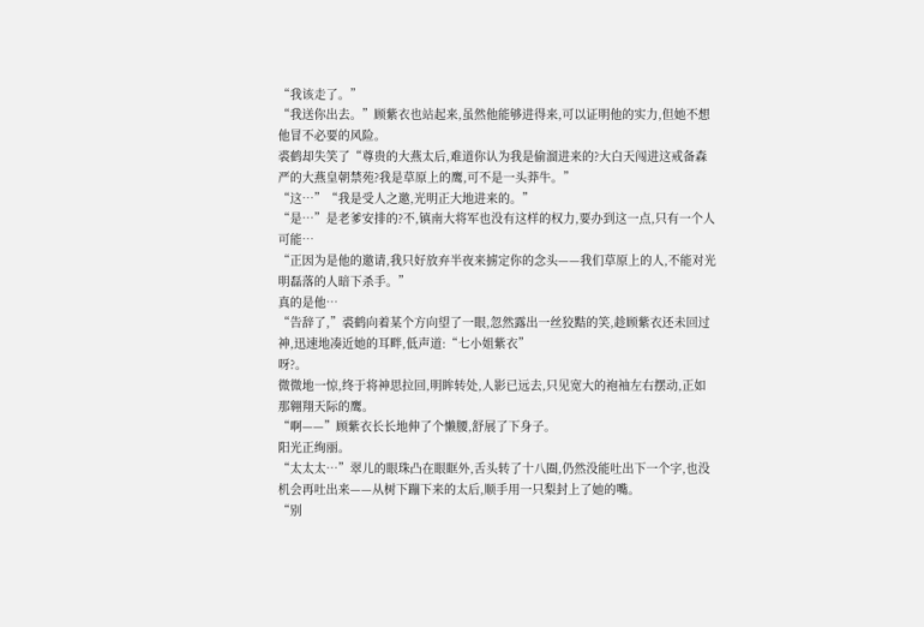“我该走了。”
“我送你出去。”顾紫衣也站起来,虽然他能够进得来,可以证明他的实力,但她不想他冒不必要的风险。
裘鹤却失笑了“尊贵的大燕太后,难道你认为我是偷溜进来的?大白天闯进这戒备森严的大燕皇朝禁苑?我是草原上的鹰,可不是一头莽牛。”
“这…”“我是受人之邀,光明正大地进来的。”
“是…”是老爹安排的?不,镇南大将军也没有这样的权力,要办到这一点,只有一个人可能…
“正因为是他的邀请,我只好放弃半夜来掳定你的念头——我们草原上的人,不能对光明磊落的人暗下杀手。”
真的是他…
“告辞了,”裘鹤向着某个方向望了一眼,忽然露出一丝狡黠的笑,趁顾紫衣还未回过神,迅速地凑近她的耳畔,低声道:“七小姐紫衣”
呀?。
微微地一惊,终于将神思拉回,明眸转处,人影已远去,只见宽大的袍袖左右摆动,正如那翱翔天际的鹰。
“啊——”顾紫衣长长地伸了个懒腰,舒展了下身子。
阳光正绚丽。
“太太太…”翠儿的眼珠凸在眼眶外,舌头转了十八圈,仍然没能吐出下一个字,也没机会再吐出来——从树下蹦下来的太后,顺手用一只梨封上了她的嘴。
“别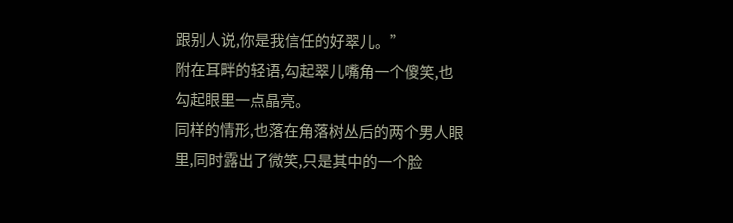跟别人说,你是我信任的好翠儿。”
附在耳畔的轻语,勾起翠儿嘴角一个傻笑,也勾起眼里一点晶亮。
同样的情形,也落在角落树丛后的两个男人眼里,同时露出了微笑,只是其中的一个脸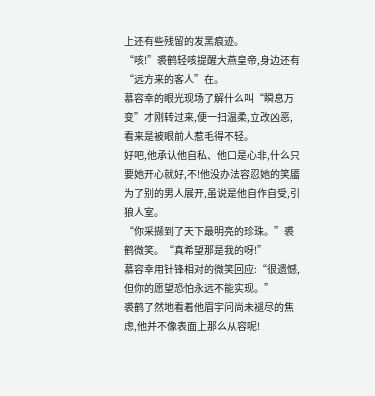上还有些残留的发黑痕迹。
“咳!”裘鹤轻咳提醒大燕皇帝,身边还有“远方来的客人”在。
慕容幸的眼光现场了解什么叫“瞬息万变”才刚转过来,便一扫温柔,立改凶恶,看来是被眼前人惹毛得不轻。
好吧,他承认他自私、他口是心非,什么只要她开心就好,不!他没办法容忍她的笑靥为了别的男人展开,虽说是他自作自受,引狼人室。
“你采撷到了天下最明亮的珍珠。”裘鹤微笑。“真希望那是我的呀!”
慕容幸用针锋相对的微笑回应:“很遗憾,但你的愿望恐怕永远不能实现。”
裘鹤了然地看着他眉宇问尚未褪尽的焦虑,他并不像表面上那么从容呢!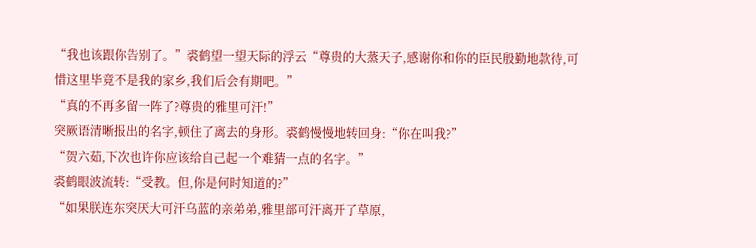“我也该跟你告别了。”裘鹤望一望天际的浮云“尊贵的大蒸天子,感谢你和你的臣民殷勤地款待,可惜这里毕竟不是我的家乡,我们后会有期吧。”
“真的不再多留一阵了?尊贵的雅里可汗!”
突厥语清晰报出的名字,顿住了离去的身形。裘鹤慢慢地转回身:“你在叫我?”
“贺六茹,下次也许你应该给自己起一个难猜一点的名字。”
裘鹤眼波流转:“受教。但,你是何时知道的?”
“如果朕连东突厌大可汗乌蓝的亲弟弟,雅里部可汗离开了草原,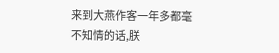来到大燕作客一年多都毫不知情的话,朕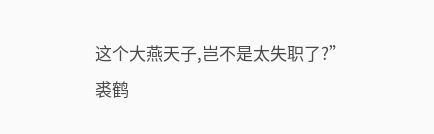这个大燕天子,岂不是太失职了?”
裘鹤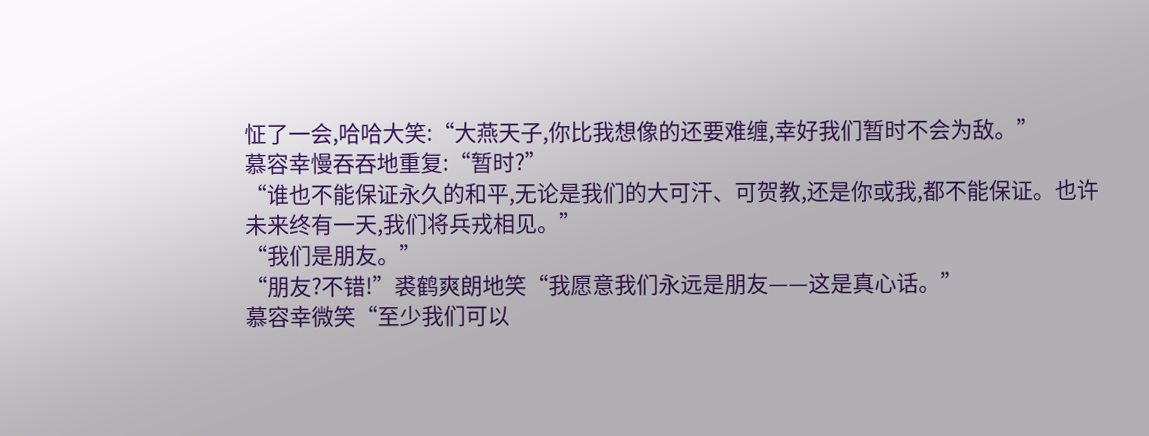怔了一会,哈哈大笑:“大燕天子,你比我想像的还要难缠,幸好我们暂时不会为敌。”
慕容幸慢吞吞地重复:“暂时?”
“谁也不能保证永久的和平,无论是我们的大可汗、可贺教,还是你或我,都不能保证。也许未来终有一天,我们将兵戎相见。”
“我们是朋友。”
“朋友?不错!”裘鹤爽朗地笑“我愿意我们永远是朋友——这是真心话。”
慕容幸微笑“至少我们可以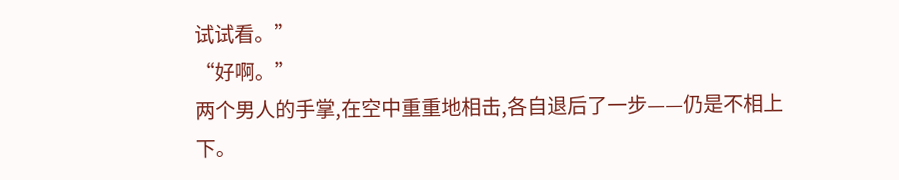试试看。”
“好啊。”
两个男人的手掌,在空中重重地相击,各自退后了一步——仍是不相上下。